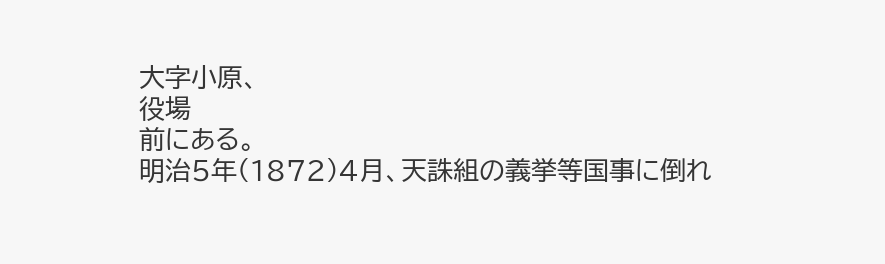大字小原、
役場
前にある。
明治5年(1872)4月、天誅組の義挙等国事に倒れ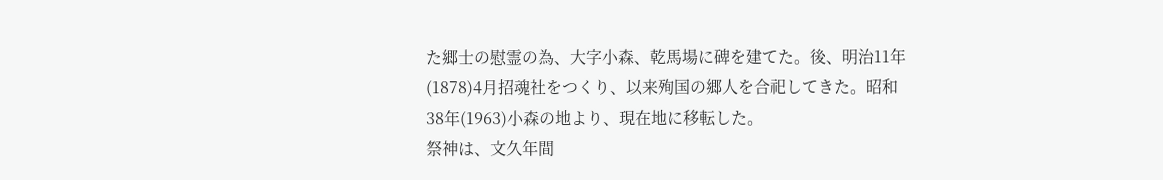た郷士の慰霊の為、大字小森、乾馬場に碑を建てた。後、明治11年(1878)4月招魂社をつくり、以来殉国の郷人を合祀してきた。昭和38年(1963)小森の地より、現在地に移転した。
祭神は、文久年間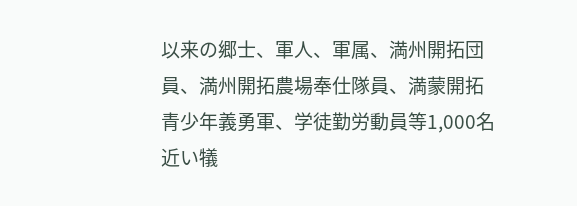以来の郷士、軍人、軍属、満州開拓団員、満州開拓農場奉仕隊員、満蒙開拓青少年義勇軍、学徒勤労動員等1,000名近い犠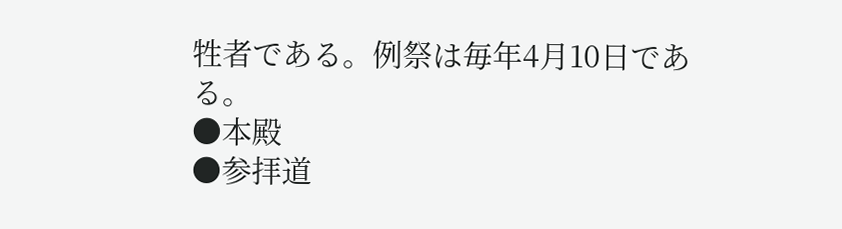牲者である。例祭は毎年4月10日である。
●本殿
●参拝道